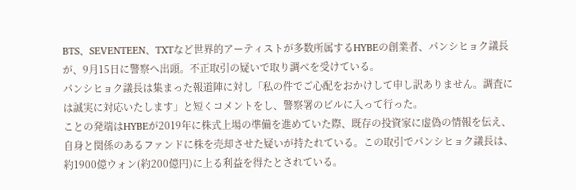BTS、SEVENTEEN、TXTなど世界的アーティストが多数所属するHYBEの創業者、パンシヒョク議長が、9月15日に警察へ出頭。不正取引の疑いで取り調べを受けている。
パンシヒョク議長は集まった報道陣に対し「私の件でご心配をおかけして申し訳ありません。調査には誠実に対応いたします」と短くコメントをし、警察署のビルに入って行った。
ことの発端はHYBEが2019年に株式上場の準備を進めていた際、既存の投資家に虚偽の情報を伝え、自身と関係のあるファンドに株を売却させた疑いが持たれている。この取引でパンシヒョク議長は、約1900億ウォン(約200億円)に上る利益を得たとされている。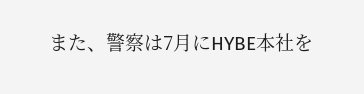また、警察は7月にHYBE本社を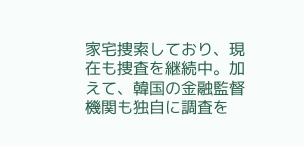家宅捜索しており、現在も捜査を継続中。加えて、韓国の金融監督機関も独自に調査を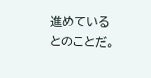進めているとのことだ。